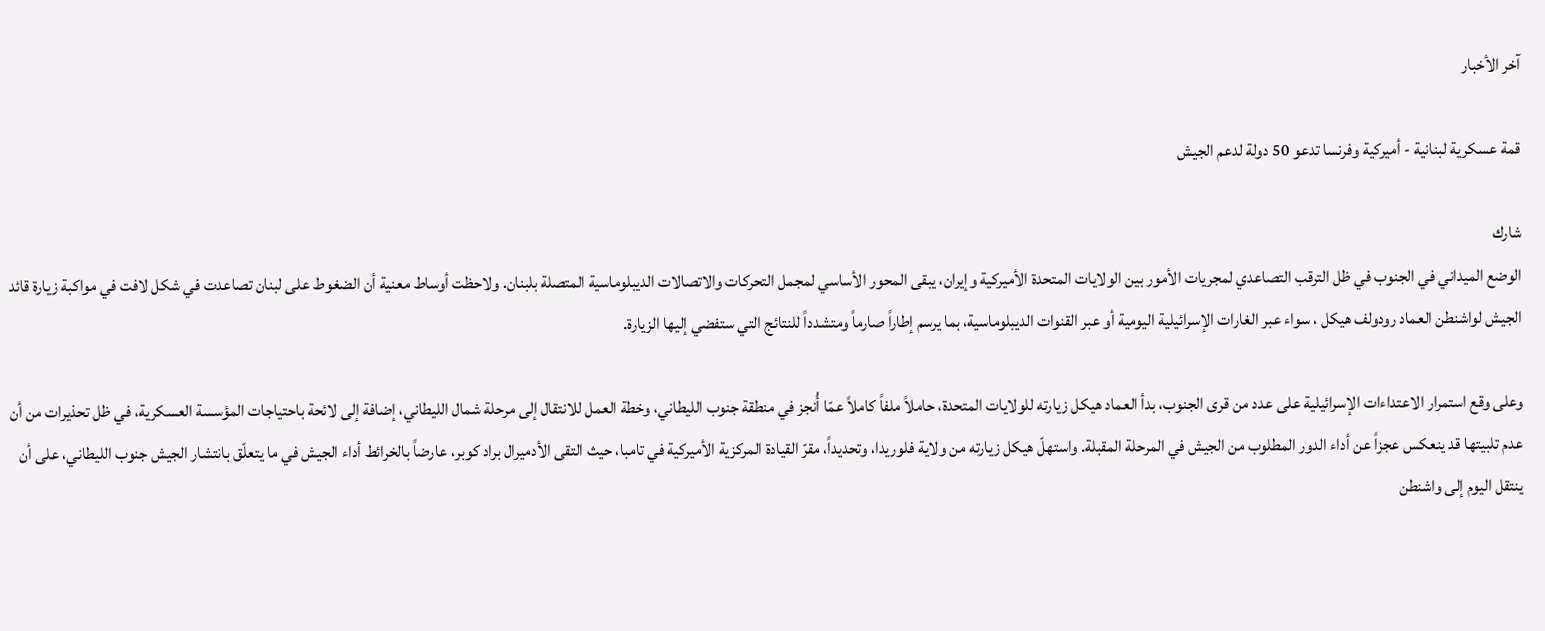آخر الأخبار

قمة عسكرية لبنانية - أميركية وفرنسا تدعو 50 دولة لدعم الجيش

شارك
الوضع الميداني في الجنوب في ظل الترقب التصاعدي لمجريات الأمور بين الولايات المتحدة الأميركية وإيران، يبقى المحور الأساسي لمجمل التحركات والاتصالات الديبلوماسية المتصلة بلبنان. ولاحظت أوساط معنية أن الضغوط على لبنان تصاعدت في شكل لافت في مواكبة زيارة قائد الجيش لواشنطن العماد رودولف هيكل ، سواء عبر الغارات الإسرائيلية اليومية أو عبر القنوات الديبلوماسية، بما يرسم إطاراً صارماً ومتشدداً للنتائج التي ستفضي إليها الزيارة.

وعلى وقع استمرار الاعتداءات الإسرائيلية على عدد من قرى الجنوب، بدأ العماد هيكل زيارته للولايات المتحدة، حاملاً ملفاً كاملاً عمّا أُنجز في منطقة جنوب الليطاني، وخطة العمل للانتقال إلى مرحلة شمال الليطاني، إضافة إلى لائحة باحتياجات المؤسسة العسكرية، في ظل تحذيرات من أن عدم تلبيتها قد ينعكس عجزاً عن أداء الدور المطلوب من الجيش في المرحلة المقبلة. واستهلّ هيكل زيارته من ولاية فلوريدا، وتحديداً، مقرّ القيادة المركزية الأميركية في تامبا، حيث التقى الأدميرال براد كوبر، عارضاً بالخرائط أداء الجيش في ما يتعلّق بانتشار الجيش جنوب الليطاني، على أن ينتقل اليوم إلى واشنطن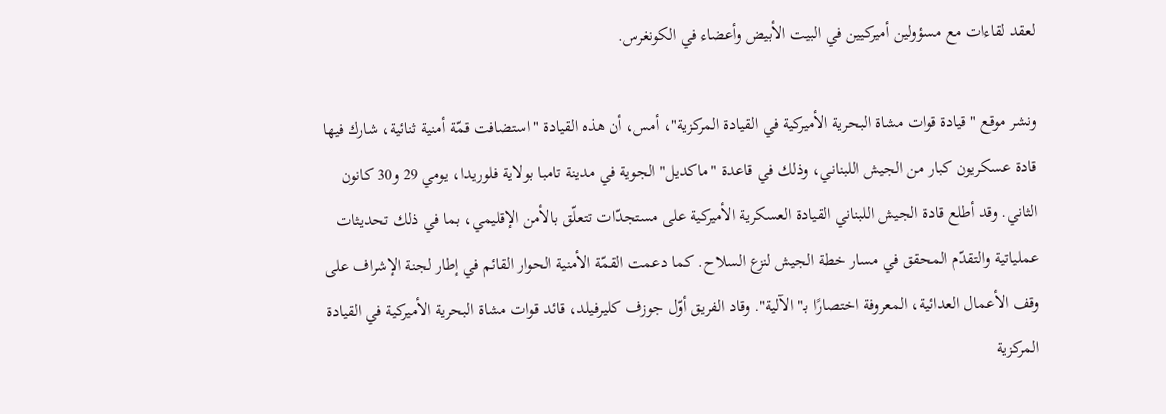لعقد لقاءات مع مسؤولين أميركيين في البيت الأبيض وأعضاء في الكونغرس.

ونشر موقع "قيادة قوات مشاة البحرية الأميركية في القيادة المركزية"، أمس، أن هذه القيادة "استضافت قمّة أمنية ثنائية، شارك فيها قادة عسكريون كبار من الجيش اللبناني، وذلك في قاعدة "ماكديل" الجوية في مدينة تامبا بولاية فلوريدا، يومي 29 و30 كانون الثاني. وقد أطلع قادة الجيش اللبناني القيادة العسكرية الأميركية على مستجدّات تتعلّق بالأمن الإقليمي، بما في ذلك تحديثات عملياتية والتقدّم المحقق في مسار خطة الجيش لنزع السلاح. كما دعمت القمّة الأمنية الحوار القائم في إطار لجنة الإشراف على وقف الأعمال العدائية، المعروفة اختصارًا بـ"الآلية". وقاد الفريق أوّل جوزف كليرفيلد، قائد قوات مشاة البحرية الأميركية في القيادة المركزية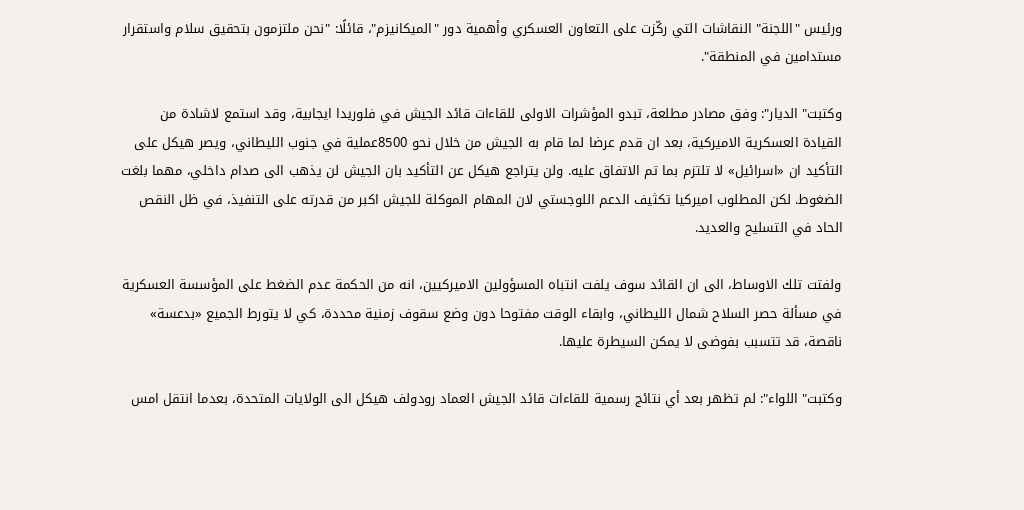ورئيس "اللجنة" النقاشات التي ركّزت على التعاون العسكري وأهمية دور "الميكانيزم"، قائلًا: "نحن ملتزمون بتحقيق سلام واستقرار مستدامين في المنطقة".

وكتبت" الديار": وفق مصادر مطلعة، تبدو المؤشرات الاولى للقاءات قائد الجيش في فلوريدا ايجابية، وقد استمع لاشادة من القيادة العسكرية الاميركية، بعد ان قدم عرضا لما قام به الجيش من خلال نحو 8500عملية في جنوب الليطاني، ويصر هيكل على التأكيد ان «اسرائيل» لا تلتزم بما تم الاتفاق عليه. ولن يتراجع هيكل عن التأكيد بان الجيش لن يذهب الى صدام داخلي، مهما بلغت الضغوط. لكن المطلوب اميركيا تكثيف الدعم اللوجستي لان المهام الموكلة للجيش اكبر من قدرته على التنفيذ، في ظل النقص الحاد في التسليح والعديد.

ولفتت تلك الاوساط، الى ان القائد سوف يلفت انتباه المسؤولين الاميركيين، انه من الحكمة عدم الضغط على المؤسسة العسكرية في مسألة حصر السلاح شمال الليطاني، وابقاء الوقت مفتوحا دون وضع سقوف زمنية محددة، كي لا يتورط الجميع «بدعسة» ناقصة، قد تتسبب بفوضى لا يمكن السيطرة عليها.

وكتبت" اللواء": لم تظهر بعد أي نتائج رسمية للقاءات قائد الجيش العماد رودولف هيكل الى الولايات المتحدة، بعدما انتقل امس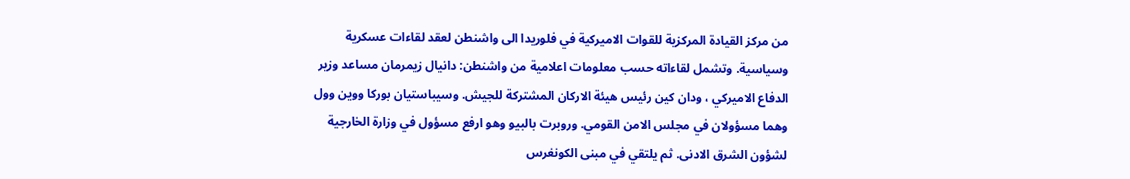من مركز القيادة المركزية للقوات الاميركية في فلوريدا الى واشنطن لعقد لقاءات عسكرية وسياسية. وتشمل لقاءاته حسب معلومات اعلامية من واشنطن: دانيال زيمرمان مساعد وزير الدفاع الاميركي ، ودان كين رئيس هيئة الاركان المشتركة للجيش. وسيباستيان بوركا ووين وول وهما مسؤولان في مجلس الامن القومي. وروبرت بالبيو وهو ارفع مسؤول في وزارة الخارجية لشؤون الشرق الادنى. ثم يلتقي في مبنى الكونغرس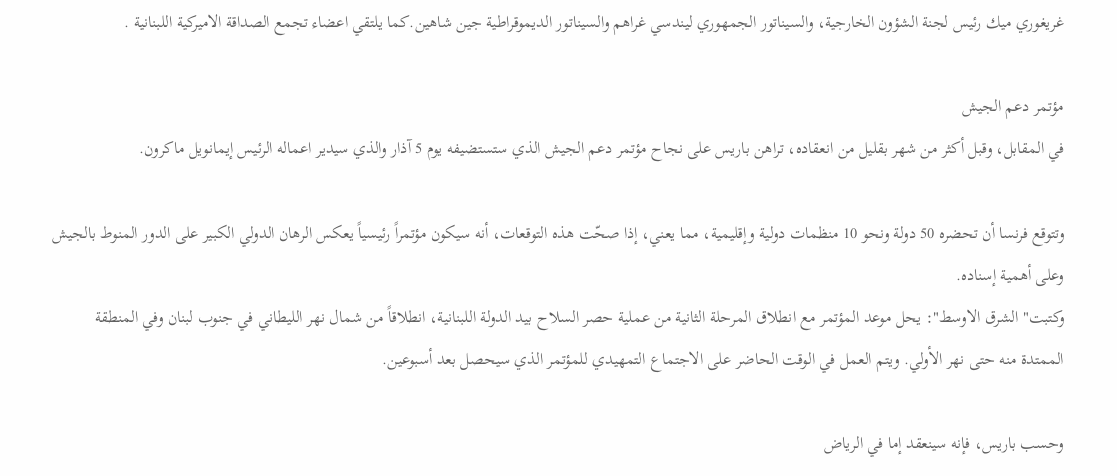غريغوري ميك رئيس لجنة الشؤون الخارجية، والسيناتور الجمهوري ليندسي غراهم والسيناتور الديموقراطية جين شاهين.كما يلتقي اعضاء تجمع الصداقة الاميركية اللبنانية .

مؤتمر دعم الجيش
في المقابل، وقبل أكثر من شهر بقليل من انعقاده، تراهن باريس على نجاح مؤتمر دعم الجيش الذي ستستضيفه يوم 5 آذار والذي سيدير اعماله الرئيس إيمانويل ماكرون.

وتتوقع فرنسا أن تحضره 50 دولة ونحو 10 منظمات دولية وإقليمية، مما يعني، إذا صحّت هذه التوقعات، أنه سيكون مؤتمراً رئيسياً يعكس الرهان الدولي الكبير على الدور المنوط بالجيش وعلى أهمية إسناده.
وكتبت" الشرق الاوسط": يحل موعد المؤتمر مع انطلاق المرحلة الثانية من عملية حصر السلاح بيد الدولة اللبنانية، انطلاقاً من شمال نهر الليطاني في جنوب لبنان وفي المنطقة الممتدة منه حتى نهر الأولي. ويتم العمل في الوقت الحاضر على الاجتماع التمهيدي للمؤتمر الذي سيحصل بعد أسبوعين.

وحسب باريس، فإنه سينعقد إما في الرياض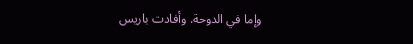وإما في الدوحة. وأفادت باريس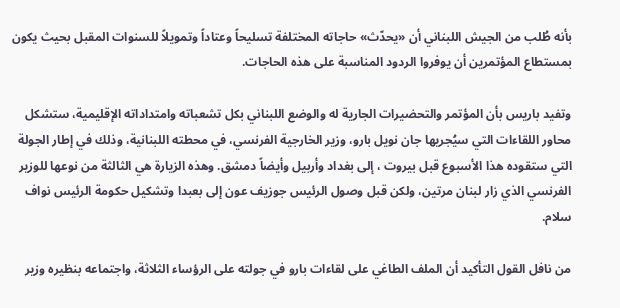بأنه طُلب من الجيش اللبناني أن «يحدّث» حاجاته المختلفة تسليحاً وعتاداً وتمويلاً للسنوات المقبل بحيث يكون بمستطاع المؤتمرين أن يوفروا الردود المناسبة على هذه الحاجات.

وتفيد باريس بأن المؤتمر والتحضيرات الجارية له والوضع اللبناني بكل تشعباته وامتداداته الإقليمية، ستشكل محاور اللقاءات التي سيُجريها جان نويل بارو، وزير الخارجية الفرنسي، في محطته اللبنانية، وذلك في إطار الجولة التي ستقوده هذا الأسبوع قبل بيروت ، إلى بغداد وأربيل وأيضاً دمشق. وهذه الزيارة هي الثالثة من نوعها للوزير الفرنسي الذي زار لبنان مرتين، ولكن قبل وصول الرئيس جوزيف عون إلى بعبدا وتشكيل حكومة الرئيس نواف سلام.

من نافل القول التأكيد أن الملف الطاغي على لقاءات بارو في جولته على الرؤساء الثلاثة، واجتماعه بنظيره وزير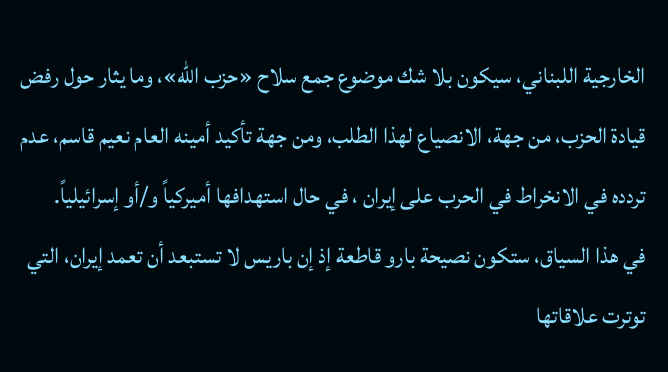الخارجية اللبناني، سيكون بلا شك موضوع جمع سلاح «حزب الله»، وما يثار حول رفض قيادة الحزب، من جهة، الانصياع لهذا الطلب، ومن جهة تأكيد أمينه العام نعيم قاسم، عدم تردده في الانخراط في الحرب على إيران ، في حال استهدافها أميركياً و/أو إسرائيلياً.
في هذا السياق، ستكون نصيحة بارو قاطعة إذ إن باريس لا تستبعد أن تعمد إيران، التي توترت علاقاتها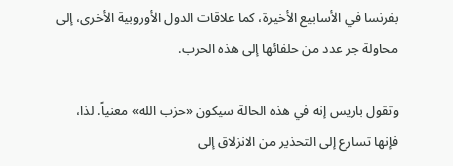بفرنسا في الأسابيع الأخيرة، كما علاقات الدول الأوروبية الأخرى، إلى محاولة جر عدد من حلفائها إلى هذه الحرب.

وتقول باريس إنه في هذه الحالة سيكون «حزب الله» معنياً. لذا، فإنها تسارع إلى التحذير من الانزلاق إلى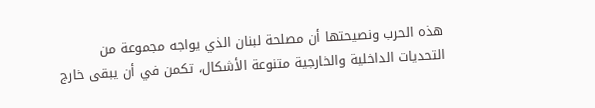هذه الحرب ونصيحتها أن مصلحة لبنان الذي يواجه مجموعة من التحديات الداخلية والخارجية متنوعة الأشكال، تكمن في أن يبقى خارج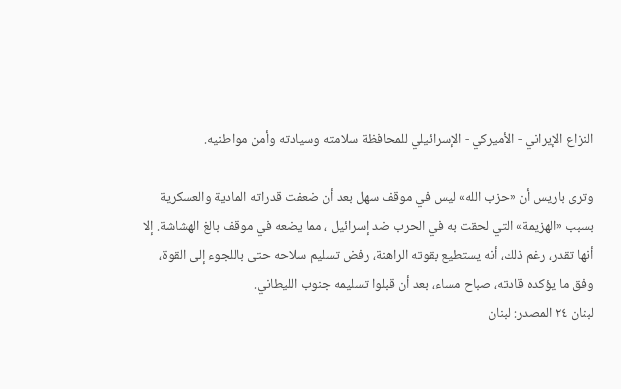النزاع الإيراني - الأميركي - الإسرائيلي للمحافظة سلامته وسيادته وأمن مواطنيه.

وترى باريس أن «حزب الله» ليس في موقف سهل بعد أن ضعفت قدراته المادية والعسكرية بسبب «الهزيمة» التي لحقت به في الحرب ضد إسرائيل ، مما يضعه في موقف بالغ الهشاشة. إلا أنها تقدر، رغم ذلك، أنه يستطيع بقوته الراهنة، رفض تسليم سلاحه حتى باللجوء إلى القوة، وفق ما يؤكده قادته، صباح مساء، بعد أن قبلوا تسليمه جنوب الليطاني.
لبنان ٢٤ المصدر: لبنان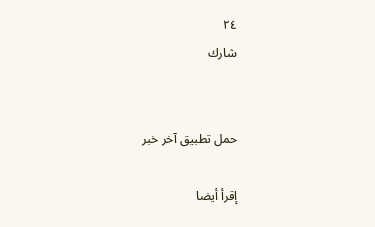٢٤
شارك


حمل تطبيق آخر خبر

إقرأ أيضا